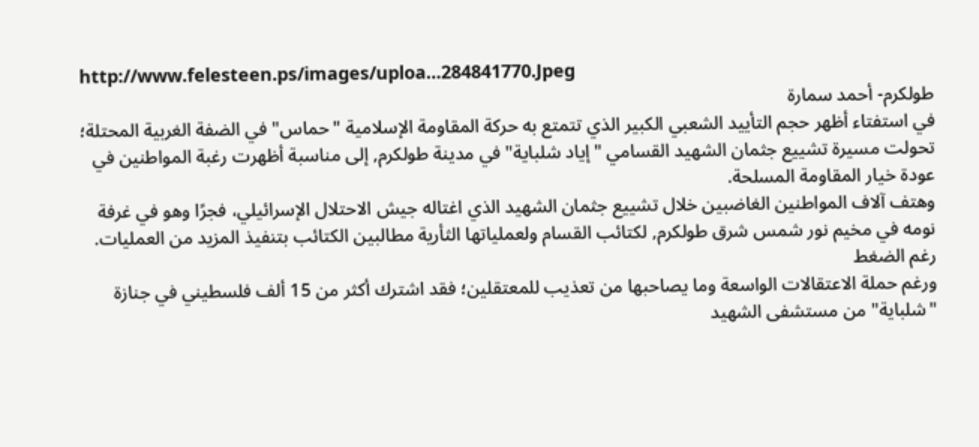http://www.felesteen.ps/images/uploa...284841770.Jpeg
طولكرم- أحمد سمارة
في استفتاء أظهر حجم التأييد الشعبي الكبير الذي تتمتع به حركة المقاومة الإسلامية "حماس" في الضفة الغربية المحتلة؛ تحولت مسيرة تشييع جثمان الشهيد القسامي "إياد شلباية" في مدينة طولكرم, إلى مناسبة أظهرت رغبة المواطنين في عودة خيار المقاومة المسلحة.
وهتف آلاف المواطنين الغاضبين خلال تشييع جثمان الشهيد الذي اغتاله جيش الاحتلال الإسرائيلي، فجرًا وهو في غرفة نومه في مخيم نور شمس شرق طولكرم, لكتائب القسام ولعملياتها الثأرية مطالبين الكتائب بتنفيذ المزيد من العمليات.
رغم الضغط
ورغم حملة الاعتقالات الواسعة وما يصاحبها من تعذيب للمعتقلين؛ فقد اشترك أكثر من 15 ألف فلسطيني في جنازة "شلباية" من مستشفى الشهيد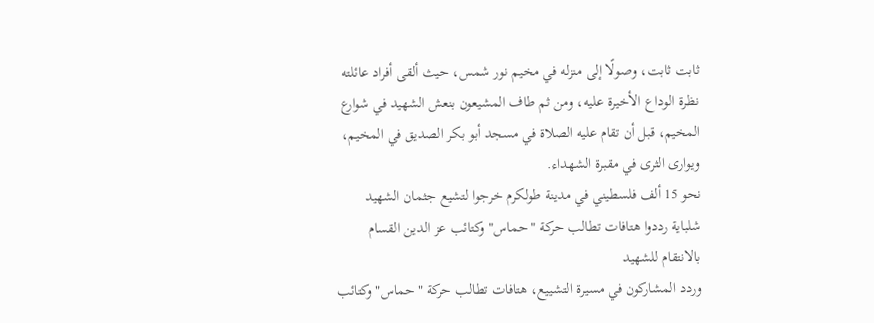ثابت ثابت، وصولًا إلى منزله في مخيم نور شمس، حيث ألقى أفراد عائلته نظرة الوداع الأخيرة عليه، ومن ثم طاف المشيعون بنعش الشهيد في شوارع المخيم، قبل أن تقام عليه الصلاة في مسجد أبو بكر الصديق في المخيم، ويوارى الثرى في مقبرة الشهداء.
نحو 15 ألف فلسطيني في مدينة طولكرم خرجوا لتشيع جثمان الشهيد شلباية رددوا هتافات تطالب حركة "حماس" وكتائب عز الدين القسام بالانتقام للشهيد
وردد المشاركون في مسيرة التشييع، هتافات تطالب حركة "حماس" وكتائب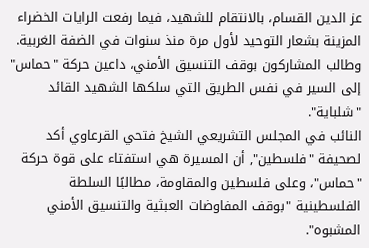عز الدين القسام، بالانتقام للشهيد، فيما رفعت الرايات الخضراء المزينة بشعار التوحيد لأول مرة منذ سنوات في الضفة الغربية.
وطالب المشاركون بوقف التنسيق الأمني، داعين حركة "حماس" إلى السير في نفس الطريق التي سلكها الشهيد القائد "شلباية".
النائب في المجلس التشريعي الشيخ فتحي القرعاوي أكد لصحيفة "فلسطين", أن المسيرة هي استفتاء على قوة حركة "حماس"، وعلى فلسطين والمقاومة، مطالبًا السلطة الفلسطينية "بوقف المفاوضات العبثية والتنسيق الأمني المشبوه".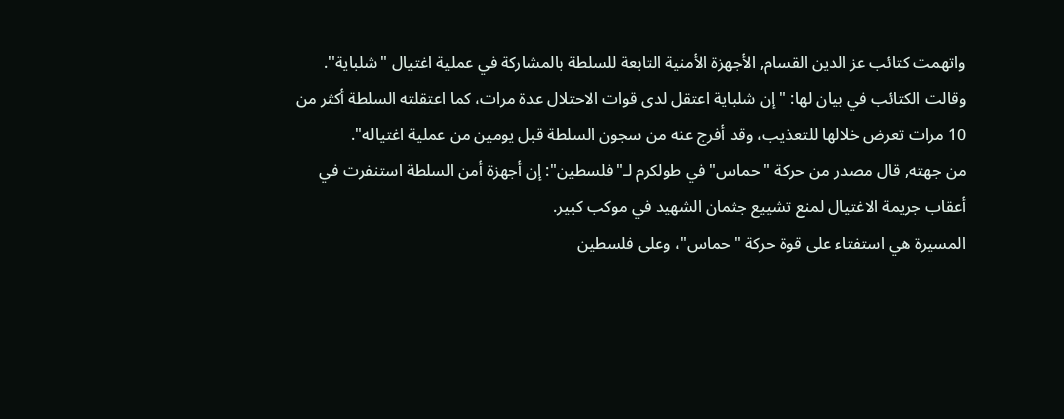واتهمت كتائب عز الدين القسام, الأجهزة الأمنية التابعة للسلطة بالمشاركة في عملية اغتيال "شلباية".
وقالت الكتائب في بيان لها: "إن شلباية اعتقل لدى قوات الاحتلال عدة مرات، كما اعتقلته السلطة أكثر من 10 مرات تعرض خلالها للتعذيب، وقد أفرج عنه من سجون السلطة قبل يومين من عملية اغتياله".
من جهته, قال مصدر من حركة "حماس" في طولكرم لـ"فلسطين": إن أجهزة أمن السلطة استنفرت في أعقاب جريمة الاغتيال لمنع تشييع جثمان الشهيد في موكب كبير.
المسيرة هي استفتاء على قوة حركة "حماس"، وعلى فلسطين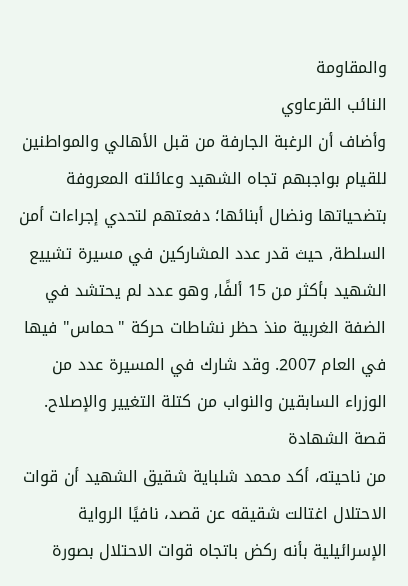والمقاومة
النائب القرعاوي
وأضاف أن الرغبة الجارفة من قبل الأهالي والمواطنين للقيام بواجبهم تجاه الشهيد وعائلته المعروفة بتضحياتها ونضال أبنائها؛ دفعتهم لتحدي إجراءات أمن السلطة, حيث قدر عدد المشاركين في مسيرة تشييع الشهيد بأكثر من 15 ألفًا, وهو عدد لم يحتشد في الضفة الغربية منذ حظر نشاطات حركة "حماس" فيها في العام 2007. وقد شارك في المسيرة عدد من الوزراء السابقين والنواب من كتلة التغيير والإصلاح.
قصة الشهادة
من ناحيته، أكد محمد شلباية شقيق الشهيد أن قوات الاحتلال اغتالت شقيقه عن قصد، نافيًا الرواية الإسرائيلية بأنه ركض باتجاه قوات الاحتلال بصورة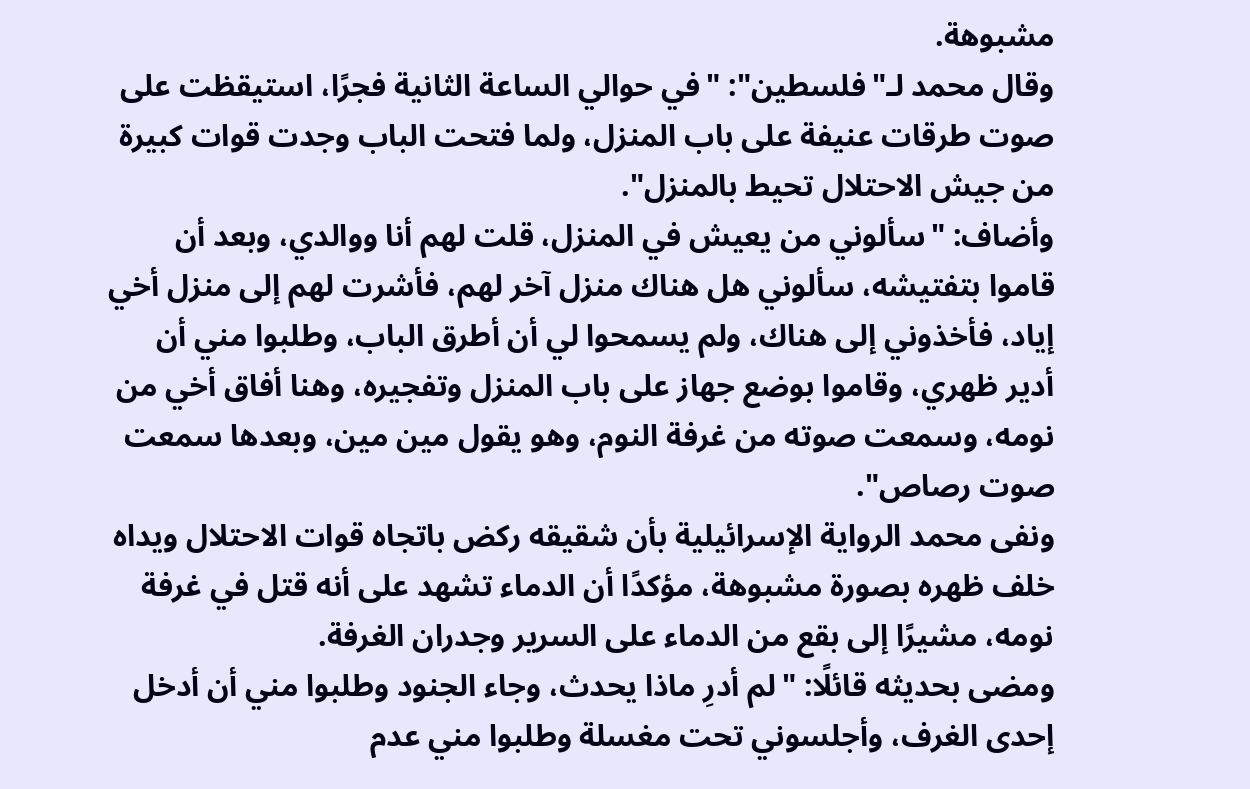مشبوهة.
وقال محمد لـ"فلسطين": "في حوالي الساعة الثانية فجرًا، استيقظت على صوت طرقات عنيفة على باب المنزل، ولما فتحت الباب وجدت قوات كبيرة من جيش الاحتلال تحيط بالمنزل".
وأضاف: "سألوني من يعيش في المنزل، قلت لهم أنا ووالدي، وبعد أن قاموا بتفتيشه، سألوني هل هناك منزل آخر لهم، فأشرت لهم إلى منزل أخي إياد، فأخذوني إلى هناك، ولم يسمحوا لي أن أطرق الباب، وطلبوا مني أن أدير ظهري، وقاموا بوضع جهاز على باب المنزل وتفجيره، وهنا أفاق أخي من نومه، وسمعت صوته من غرفة النوم، وهو يقول مين مين، وبعدها سمعت صوت رصاص".
ونفى محمد الرواية الإسرائيلية بأن شقيقه ركض باتجاه قوات الاحتلال ويداه خلف ظهره بصورة مشبوهة، مؤكدًا أن الدماء تشهد على أنه قتل في غرفة نومه، مشيرًا إلى بقع من الدماء على السرير وجدران الغرفة.
ومضى بحديثه قائلًا: "لم أدرِ ماذا يحدث، وجاء الجنود وطلبوا مني أن أدخل إحدى الغرف، وأجلسوني تحت مغسلة وطلبوا مني عدم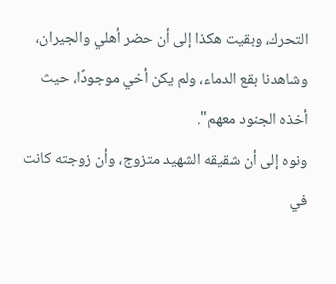التحرك، وبقيت هكذا إلى أن حضر أهلي والجيران، وشاهدنا بقع الدماء، ولم يكن أخي موجودًا، حيث أخذه الجنود معهم".
ونوه إلى أن شقيقه الشهيد متزوج، وأن زوجته كانت في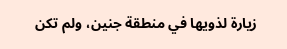زيارة لذويها في منطقة جنين، ولم تكن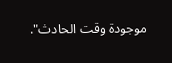موجودة وقت الحادث".